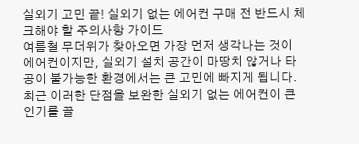실외기 고민 끝! 실외기 없는 에어컨 구매 전 반드시 체크해야 할 주의사항 가이드
여름철 무더위가 찾아오면 가장 먼저 생각나는 것이 에어컨이지만, 실외기 설치 공간이 마땅치 않거나 타공이 불가능한 환경에서는 큰 고민에 빠지게 됩니다. 최근 이러한 단점을 보완한 실외기 없는 에어컨이 큰 인기를 끌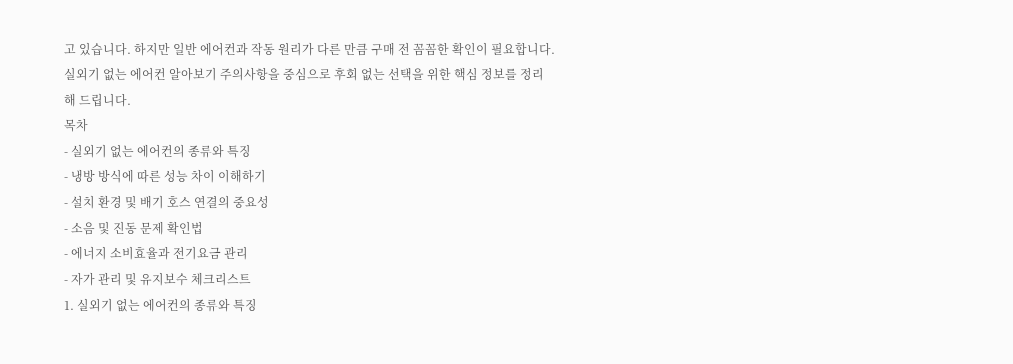고 있습니다. 하지만 일반 에어컨과 작동 원리가 다른 만큼 구매 전 꼼꼼한 확인이 필요합니다. 실외기 없는 에어컨 알아보기 주의사항을 중심으로 후회 없는 선택을 위한 핵심 정보를 정리해 드립니다.
목차
- 실외기 없는 에어컨의 종류와 특징
- 냉방 방식에 따른 성능 차이 이해하기
- 설치 환경 및 배기 호스 연결의 중요성
- 소음 및 진동 문제 확인법
- 에너지 소비효율과 전기요금 관리
- 자가 관리 및 유지보수 체크리스트
1. 실외기 없는 에어컨의 종류와 특징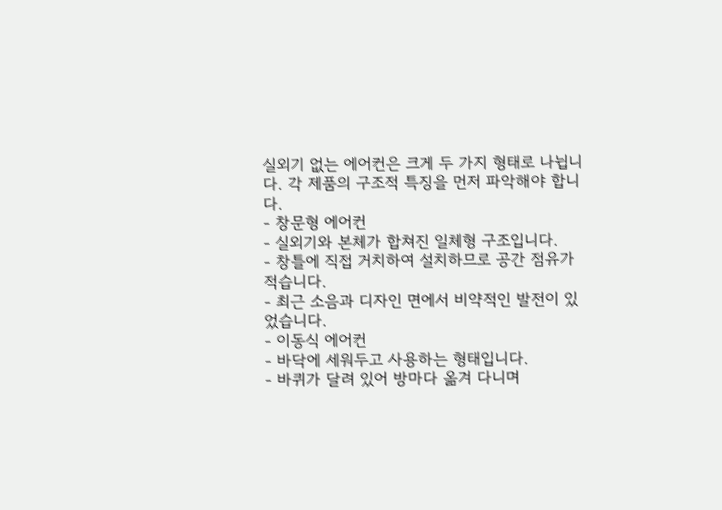실외기 없는 에어컨은 크게 두 가지 형태로 나뉩니다. 각 제품의 구조적 특징을 먼저 파악해야 합니다.
- 창문형 에어컨
- 실외기와 본체가 합쳐진 일체형 구조입니다.
- 창틀에 직접 거치하여 설치하므로 공간 점유가 적습니다.
- 최근 소음과 디자인 면에서 비약적인 발전이 있었습니다.
- 이동식 에어컨
- 바닥에 세워두고 사용하는 형태입니다.
- 바퀴가 달려 있어 방마다 옮겨 다니며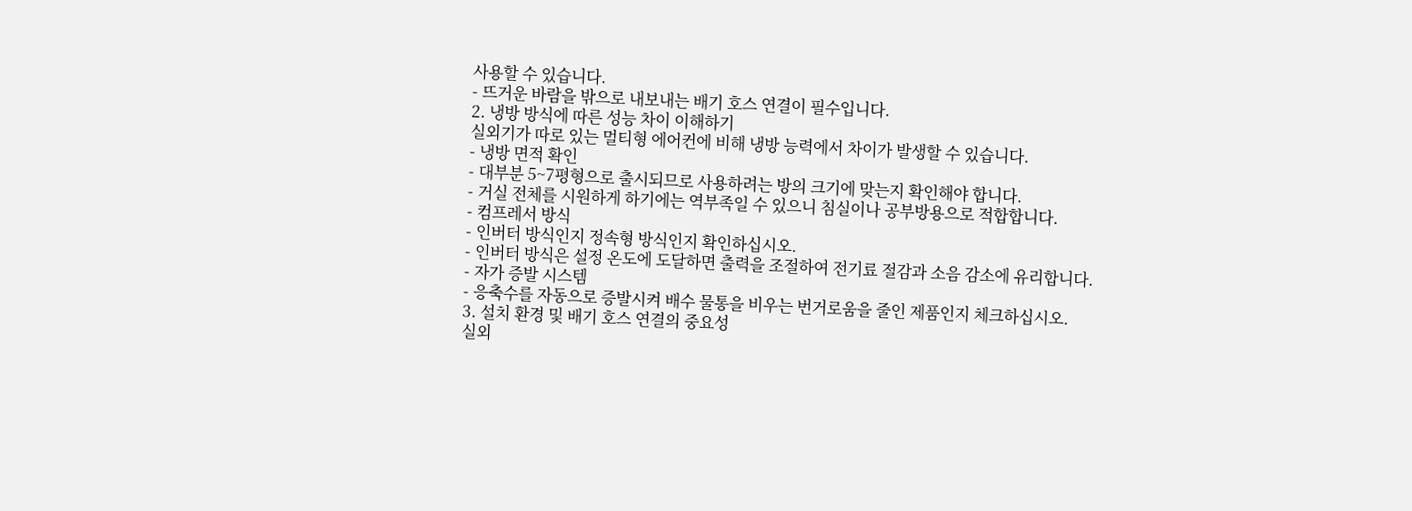사용할 수 있습니다.
- 뜨거운 바람을 밖으로 내보내는 배기 호스 연결이 필수입니다.
2. 냉방 방식에 따른 성능 차이 이해하기
실외기가 따로 있는 멀티형 에어컨에 비해 냉방 능력에서 차이가 발생할 수 있습니다.
- 냉방 면적 확인
- 대부분 5~7평형으로 출시되므로 사용하려는 방의 크기에 맞는지 확인해야 합니다.
- 거실 전체를 시원하게 하기에는 역부족일 수 있으니 침실이나 공부방용으로 적합합니다.
- 컴프레서 방식
- 인버터 방식인지 정속형 방식인지 확인하십시오.
- 인버터 방식은 설정 온도에 도달하면 출력을 조절하여 전기료 절감과 소음 감소에 유리합니다.
- 자가 증발 시스템
- 응축수를 자동으로 증발시켜 배수 물통을 비우는 번거로움을 줄인 제품인지 체크하십시오.
3. 설치 환경 및 배기 호스 연결의 중요성
실외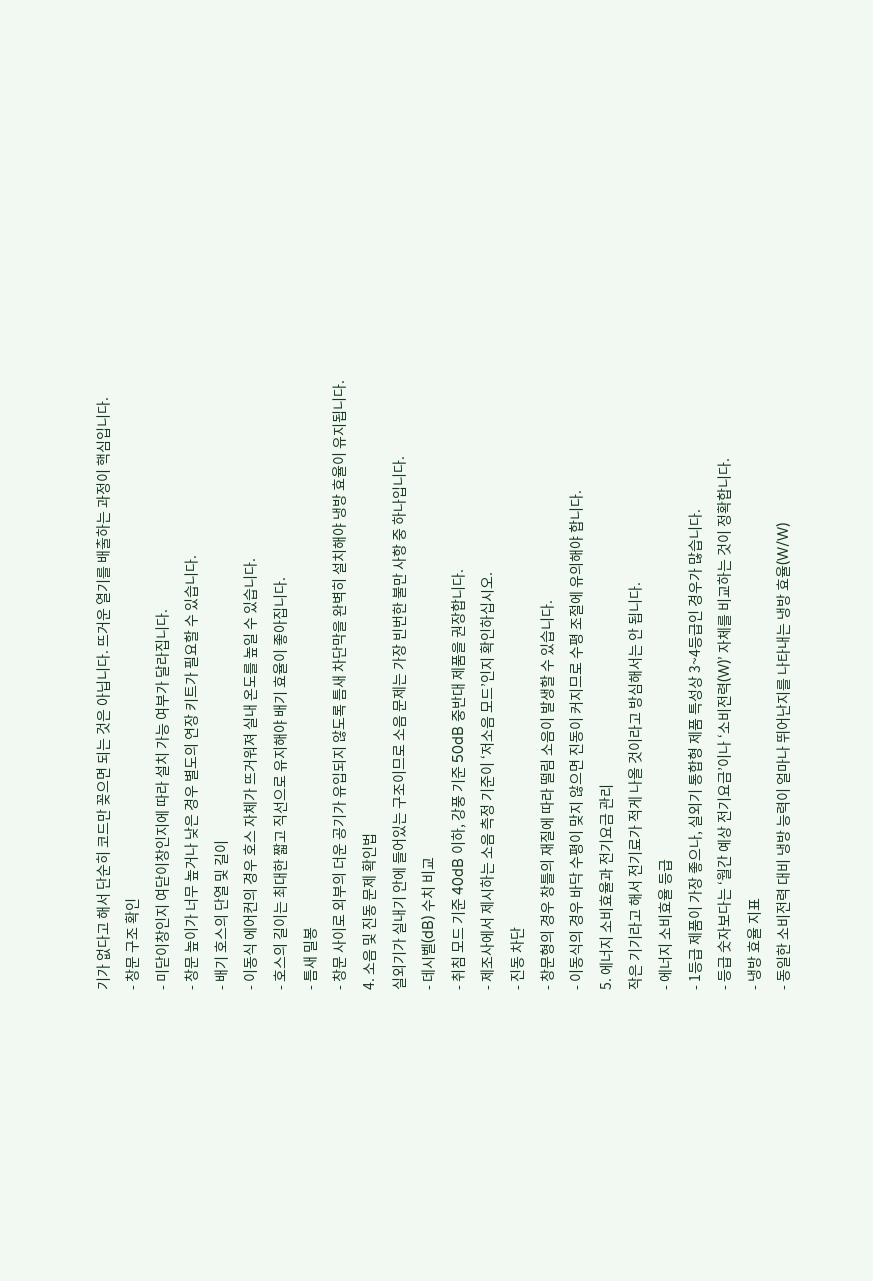기가 없다고 해서 단순히 코드만 꽂으면 되는 것은 아닙니다. 뜨거운 열기를 배출하는 과정이 핵심입니다.
- 창문 구조 확인
- 미닫이창인지 여닫이창인지에 따라 설치 가능 여부가 달라집니다.
- 창문 높이가 너무 높거나 낮은 경우 별도의 연장 키트가 필요할 수 있습니다.
- 배기 호스의 단열 및 길이
- 이동식 에어컨의 경우 호스 자체가 뜨거워져 실내 온도를 높일 수 있습니다.
- 호스의 길이는 최대한 짧고 직선으로 유지해야 배기 효율이 좋아집니다.
- 틈새 밀봉
- 창문 사이로 외부의 더운 공기가 유입되지 않도록 틈새 차단막을 완벽히 설치해야 냉방 효율이 유지됩니다.
4. 소음 및 진동 문제 확인법
실외기가 실내기 안에 들어있는 구조이므로 소음 문제는 가장 빈번한 불만 사항 중 하나입니다.
- 데시벨(dB) 수치 비교
- 취침 모드 기준 40dB 이하, 강풍 기준 50dB 중반대 제품을 권장합니다.
- 제조사에서 제시하는 소음 측정 기준이 ‘저소음 모드’인지 확인하십시오.
- 진동 차단
- 창문형의 경우 창틀의 재질에 따라 떨림 소음이 발생할 수 있습니다.
- 이동식의 경우 바닥 수평이 맞지 않으면 진동이 커지므로 수평 조절에 유의해야 합니다.
5. 에너지 소비효율과 전기요금 관리
작은 기기라고 해서 전기료가 적게 나올 것이라고 방심해서는 안 됩니다.
- 에너지 소비효율 등급
- 1등급 제품이 가장 좋으나, 실외기 통합형 제품 특성상 3~4등급인 경우가 많습니다.
- 등급 숫자보다는 ‘월간 예상 전기요금’이나 ‘소비전력(W)’ 자체를 비교하는 것이 정확합니다.
- 냉방 효율 지표
- 동일한 소비전력 대비 냉방 능력이 얼마나 뛰어난지를 나타내는 냉방 효율(W/W)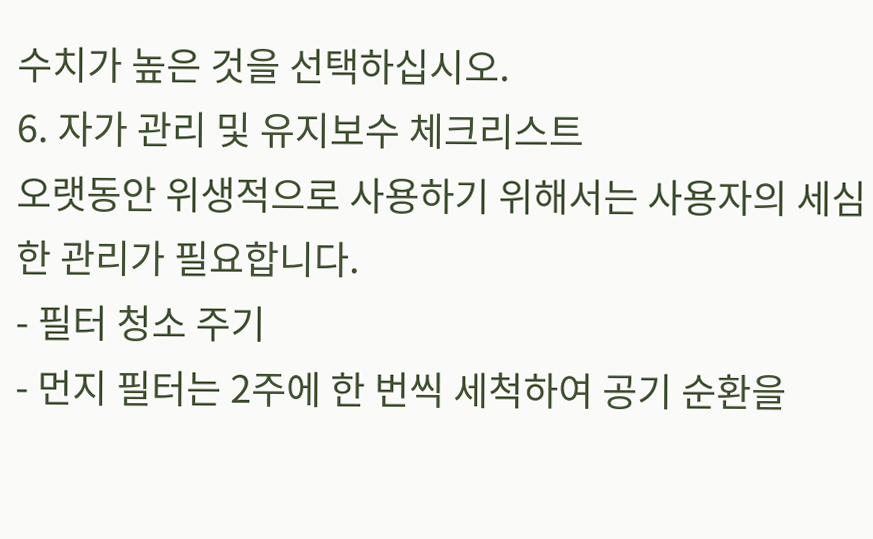수치가 높은 것을 선택하십시오.
6. 자가 관리 및 유지보수 체크리스트
오랫동안 위생적으로 사용하기 위해서는 사용자의 세심한 관리가 필요합니다.
- 필터 청소 주기
- 먼지 필터는 2주에 한 번씩 세척하여 공기 순환을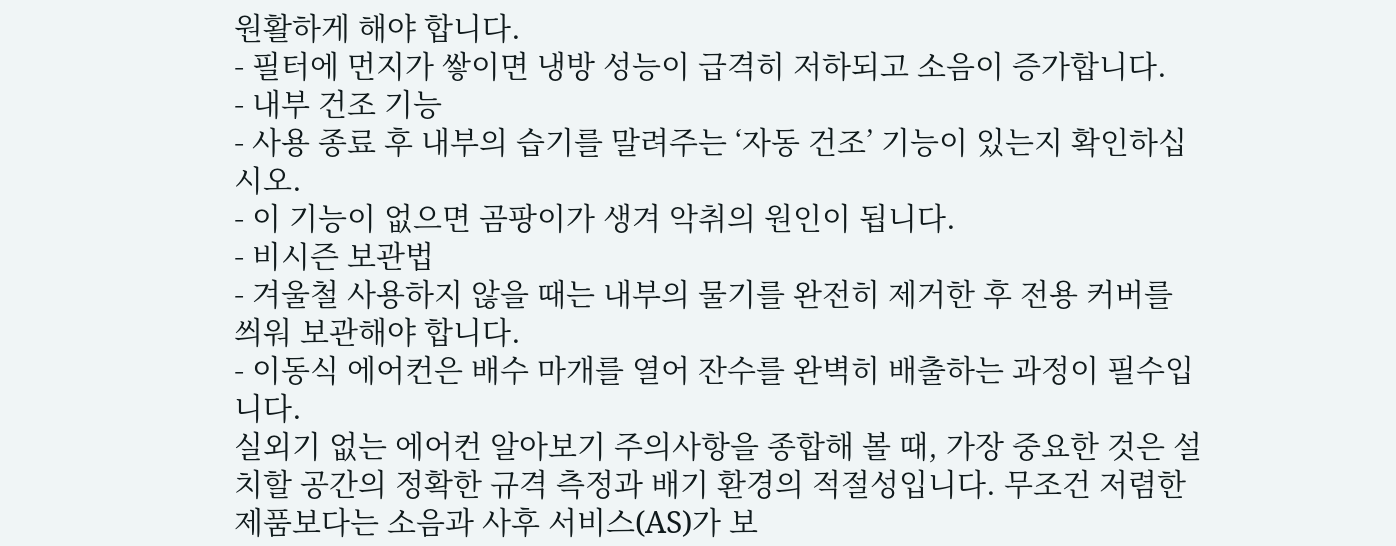원활하게 해야 합니다.
- 필터에 먼지가 쌓이면 냉방 성능이 급격히 저하되고 소음이 증가합니다.
- 내부 건조 기능
- 사용 종료 후 내부의 습기를 말려주는 ‘자동 건조’ 기능이 있는지 확인하십시오.
- 이 기능이 없으면 곰팡이가 생겨 악취의 원인이 됩니다.
- 비시즌 보관법
- 겨울철 사용하지 않을 때는 내부의 물기를 완전히 제거한 후 전용 커버를 씌워 보관해야 합니다.
- 이동식 에어컨은 배수 마개를 열어 잔수를 완벽히 배출하는 과정이 필수입니다.
실외기 없는 에어컨 알아보기 주의사항을 종합해 볼 때, 가장 중요한 것은 설치할 공간의 정확한 규격 측정과 배기 환경의 적절성입니다. 무조건 저렴한 제품보다는 소음과 사후 서비스(AS)가 보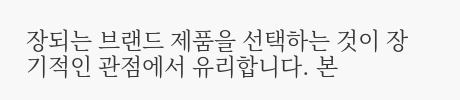장되는 브랜드 제품을 선택하는 것이 장기적인 관점에서 유리합니다. 본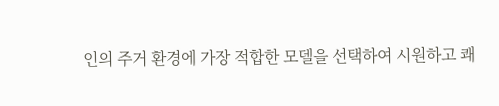인의 주거 환경에 가장 적합한 모델을 선택하여 시원하고 쾌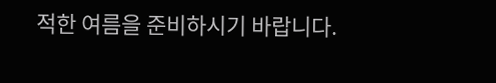적한 여름을 준비하시기 바랍니다.